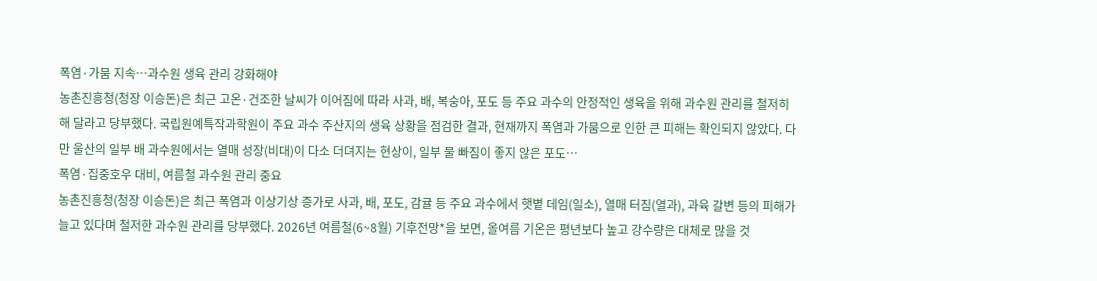폭염·가뭄 지속…과수원 생육 관리 강화해야
농촌진흥청(청장 이승돈)은 최근 고온·건조한 날씨가 이어짐에 따라 사과, 배, 복숭아, 포도 등 주요 과수의 안정적인 생육을 위해 과수원 관리를 철저히 해 달라고 당부했다. 국립원예특작과학원이 주요 과수 주산지의 생육 상황을 점검한 결과, 현재까지 폭염과 가뭄으로 인한 큰 피해는 확인되지 않았다. 다만 울산의 일부 배 과수원에서는 열매 성장(비대)이 다소 더뎌지는 현상이, 일부 물 빠짐이 좋지 않은 포도…
폭염·집중호우 대비, 여름철 과수원 관리 중요
농촌진흥청(청장 이승돈)은 최근 폭염과 이상기상 증가로 사과, 배, 포도, 감귤 등 주요 과수에서 햇볕 데임(일소), 열매 터짐(열과), 과육 갈변 등의 피해가 늘고 있다며 철저한 과수원 관리를 당부했다. 2026년 여름철(6~8월) 기후전망*을 보면, 올여름 기온은 평년보다 높고 강수량은 대체로 많을 것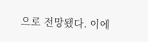으로 전망됐다. 이에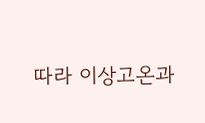따라 이상고온과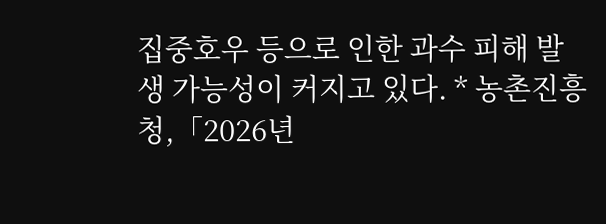집중호우 등으로 인한 과수 피해 발생 가능성이 커지고 있다. * 농촌진흥청,「2026년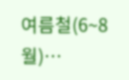여름철(6~8월)…